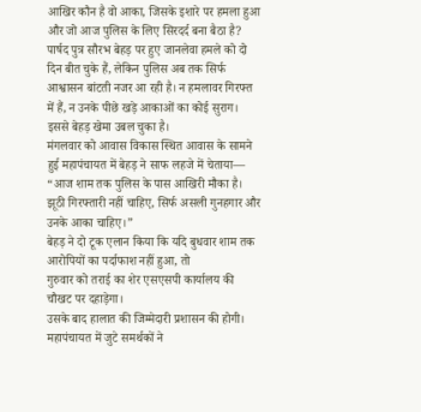आखिर कौन है वो आका, जिसके इशारे पर हमला हुआ और जो आज पुलिस के लिए सिरदर्द बना बैठा है?
पार्षद पुत्र सौरभ बेहड़ पर हुए जानलेवा हमले को दो दिन बीत चुके हैं, लेकिन पुलिस अब तक सिर्फ आश्वासन बांटती नजर आ रही है। न हमलावर गिरफ्त में हैं, न उनके पीछे खड़े आकाओं का कोई सुराग। इससे बेहड़ खेमा उबल चुका है।
मंगलवार को आवास विकास स्थित आवास के सामने हुई महापंचायत में बेहड़ ने साफ लहजे में चेताया—
“आज शाम तक पुलिस के पास आखिरी मौका है। झूठी गिरफ्तारी नहीं चाहिए, सिर्फ असली गुनहगार और उनके आका चाहिए।”
बेहड़ ने दो टूक एलान किया कि यदि बुधवार शाम तक आरोपियों का पर्दाफाश नहीं हुआ, तो
गुरुवार को तराई का शेर एसएसपी कार्यालय की चौखट पर दहाड़ेगा।
उसके बाद हालात की जिम्मेदारी प्रशासन की होगी।
महापंचायत में जुटे समर्थकों ने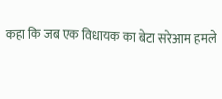कहा कि जब एक विधायक का बेटा सरेआम हमले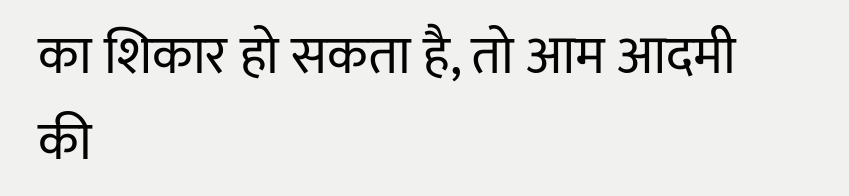का शिकार हो सकता है, तो आम आदमी की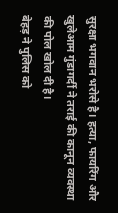सुरक्षा भगवान भरोसे है। हत्या, फायरिंग और खुलेआम गुंडागर्दी ने तराई की कानून व्यवस्था की पोल खोल दी है।
बेहड़ ने पुलिस को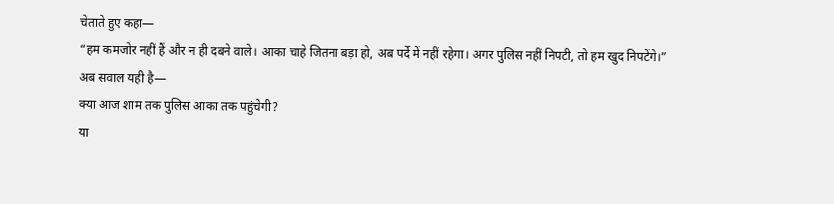चेताते हुए कहा—
“हम कमजोर नहीं हैं और न ही दबने वाले। आका चाहे जितना बड़ा हो, अब पर्दे में नहीं रहेगा। अगर पुलिस नहीं निपटी, तो हम खुद निपटेंगे।”
अब सवाल यही है—
क्या आज शाम तक पुलिस आका तक पहुंचेगी?
या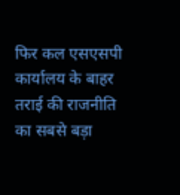फिर कल एसएसपी कार्यालय के बाहर तराई की राजनीति का सबसे बड़ा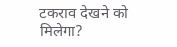टकराव देखने को मिलेगा?